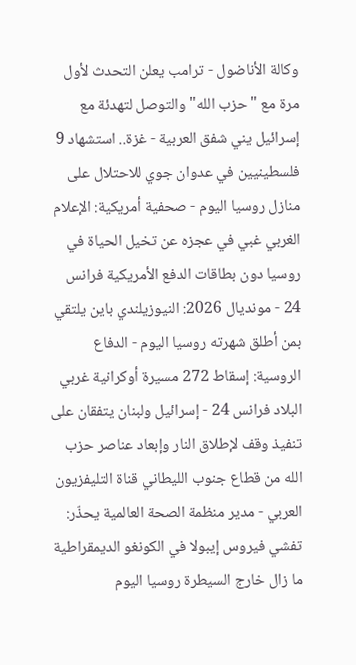وكالة الأناضول - ترامب يعلن التحدث لأول مرة مع "حزب الله" والتوصل لتهدئة مع إسرائيل يني شفق العربية - غزة.. استشهاد 9 فلسطينيين في عدوان جوي للاحتلال على منازل روسيا اليوم - صحفية أمريكية: الإعلام الغربي غبي في عجزه عن تخيل الحياة في روسيا دون بطاقات الدفع الأمريكية فرانس 24 - مونديال 2026: النيوزيلندي باين يلتقي بمن أطلق شهرته روسيا اليوم - الدفاع الروسية: إسقاط 272 مسيرة أوكرانية غربي البلاد فرانس 24 - إسرائيل ولبنان يتفقان على تنفيذ وقف لإطلاق النار وإبعاد عناصر حزب الله من قطاع جنوب الليطاني قناة التليفزيون العربي - مدير منظمة الصحة العالمية يحذّر: تفشي فيروس إيبولا في الكونغو الديمقراطية ما زال خارج السيطرة روسيا اليوم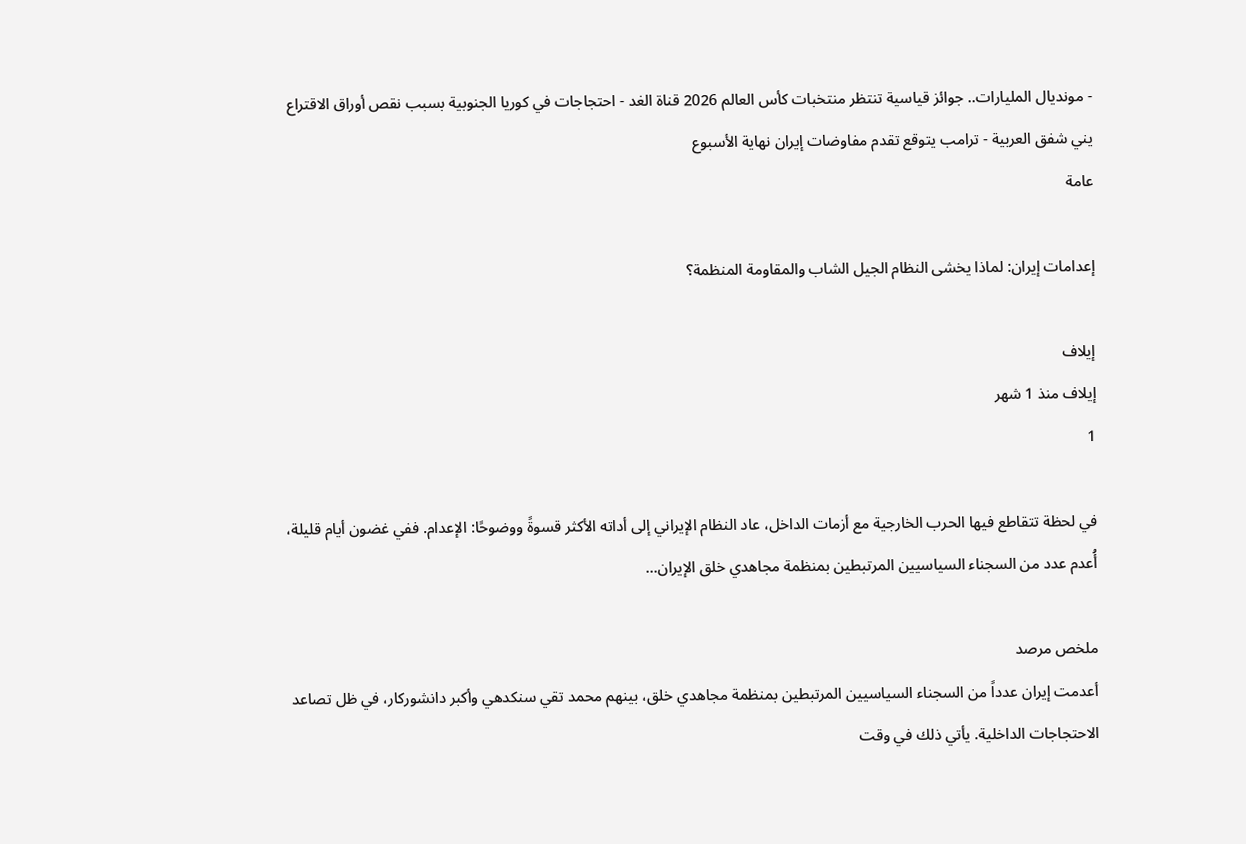- مونديال المليارات.. جوائز قياسية تنتظر منتخبات كأس العالم 2026 قناة الغد - احتجاجات في كوريا الجنوبية بسبب نقص أوراق الاقتراع يني شفق العربية - ترامب يتوقع تقدم مفاوضات إيران نهاية الأسبوع
عامة

إعدامات إيران: لماذا يخشى النظام الجيل الشاب والمقاومة المنظمة؟

إيلاف
إيلاف منذ 1 شهر
1

في لحظة تتقاطع فيها الحرب الخارجية مع أزمات الداخل، عاد النظام الإيراني إلى أداته الأكثر قسوةً ووضوحًا: الإعدام. ففي غضون أيام قليلة، أُعدم عدد من السجناء السياسيين المرتبطين بمنظمة مجاهدي خلق الإيران...

ملخص مرصد
أعدمت إيران عدداً من السجناء السياسيين المرتبطين بمنظمة مجاهدي خلق، بينهم محمد تقي سنكدهي وأكبر دانشوركار، في ظل تصاعد الاحتجاجات الداخلية. يأتي ذلك في وقت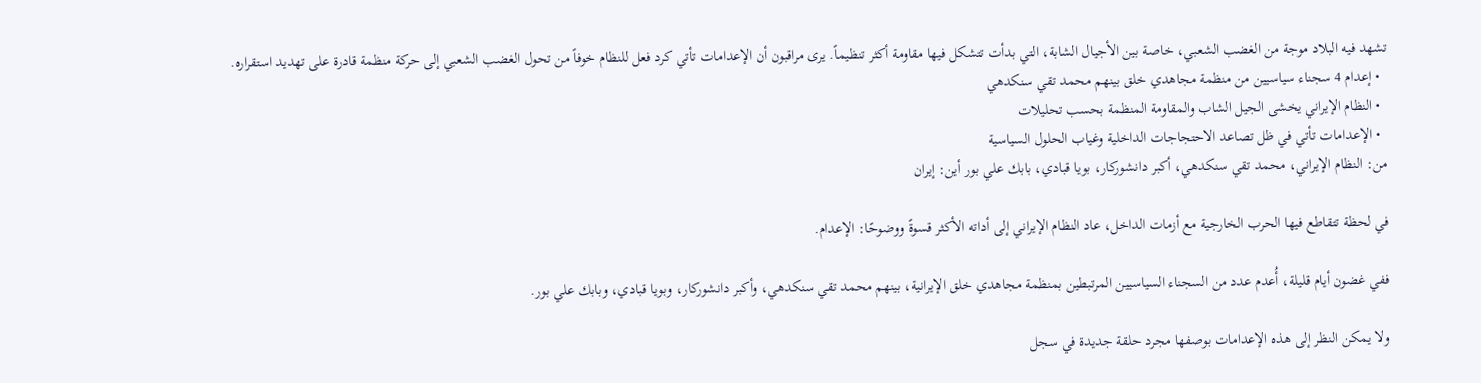تشهد فيه البلاد موجة من الغضب الشعبي، خاصة بين الأجيال الشابة، التي بدأت تتشكل فيها مقاومة أكثر تنظيماً. يرى مراقبون أن الإعدامات تأتي كرد فعل للنظام خوفاً من تحول الغضب الشعبي إلى حركة منظمة قادرة على تهديد استقراره.
  • إعدام 4 سجناء سياسيين من منظمة مجاهدي خلق بينهم محمد تقي سنكدهي
  • النظام الإيراني يخشى الجيل الشاب والمقاومة المنظمة بحسب تحليلات
  • الإعدامات تأتي في ظل تصاعد الاحتجاجات الداخلية وغياب الحلول السياسية
من: النظام الإيراني، محمد تقي سنكدهي، أكبر دانشوركار، بويا قبادي، بابك علي بور أين: إيران

في لحظة تتقاطع فيها الحرب الخارجية مع أزمات الداخل، عاد النظام الإيراني إلى أداته الأكثر قسوةً ووضوحًا: الإعدام.

ففي غضون أيام قليلة، أُعدم عدد من السجناء السياسيين المرتبطين بمنظمة مجاهدي خلق الإيرانية، بينهم محمد تقي سنكدهي، وأكبر دانشوركار، وبويا قبادي، وبابك علي بور.

ولا يمكن النظر إلى هذه الإعدامات بوصفها مجرد حلقة جديدة في سجل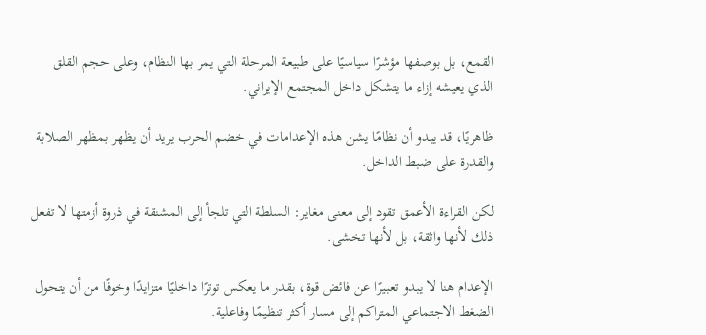القمع، بل بوصفها مؤشرًا سياسيًا على طبيعة المرحلة التي يمر بها النظام، وعلى حجم القلق الذي يعيشه إزاء ما يتشكل داخل المجتمع الإيراني.

ظاهريًا، قد يبدو أن نظامًا يشن هذه الإعدامات في خضم الحرب يريد أن يظهر بمظهر الصلابة والقدرة على ضبط الداخل.

لكن القراءة الأعمق تقود إلى معنى مغاير: السلطة التي تلجأ إلى المشنقة في ذروة أزمتها لا تفعل ذلك لأنها واثقة، بل لأنها تخشى.

الإعدام هنا لا يبدو تعبيرًا عن فائض قوة، بقدر ما يعكس توترًا داخليًا متزايدًا وخوفًا من أن يتحول الضغط الاجتماعي المتراكم إلى مسار أكثر تنظيمًا وفاعلية.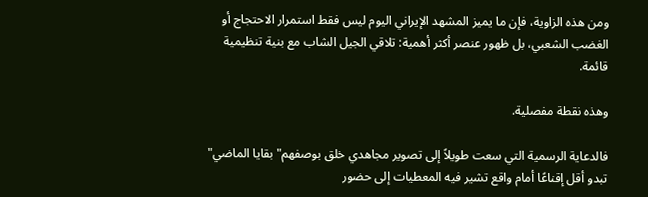ومن هذه الزاوية، فإن ما يميز المشهد الإيراني اليوم ليس فقط استمرار الاحتجاج أو الغضب الشعبي، بل ظهور عنصر أكثر أهمية: تلاقي الجيل الشاب مع بنية تنظيمية قائمة.

وهذه نقطة مفصلية.

فالدعاية الرسمية التي سعت طويلاً إلى تصوير مجاهدي خلق بوصفهم" بقايا الماضي" تبدو أقل إقناعًا أمام واقع تشير فيه المعطيات إلى حضور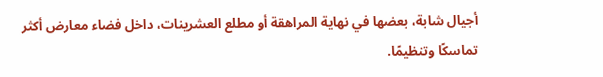أجيال شابة، بعضها في نهاية المراهقة أو مطلع العشرينات، داخل فضاء معارض أكثر تماسكًا وتنظيمًا.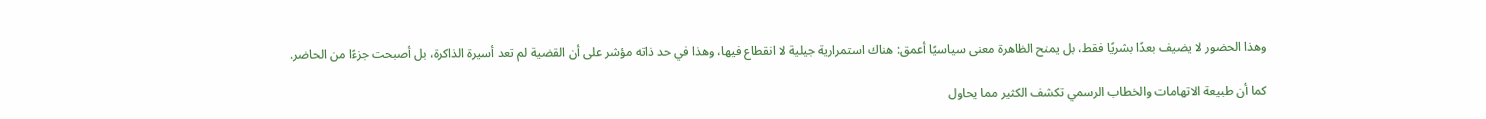وهذا الحضور لا يضيف بعدًا بشريًا فقط، بل يمنح الظاهرة معنى سياسيًا أعمق: هناك استمرارية جيلية لا انقطاع فيها، وهذا في حد ذاته مؤشر على أن القضية لم تعد أسيرة الذاكرة، بل أصبحت جزءًا من الحاضر.

كما أن طبيعة الاتهامات والخطاب الرسمي تكشف الكثير مما يحاول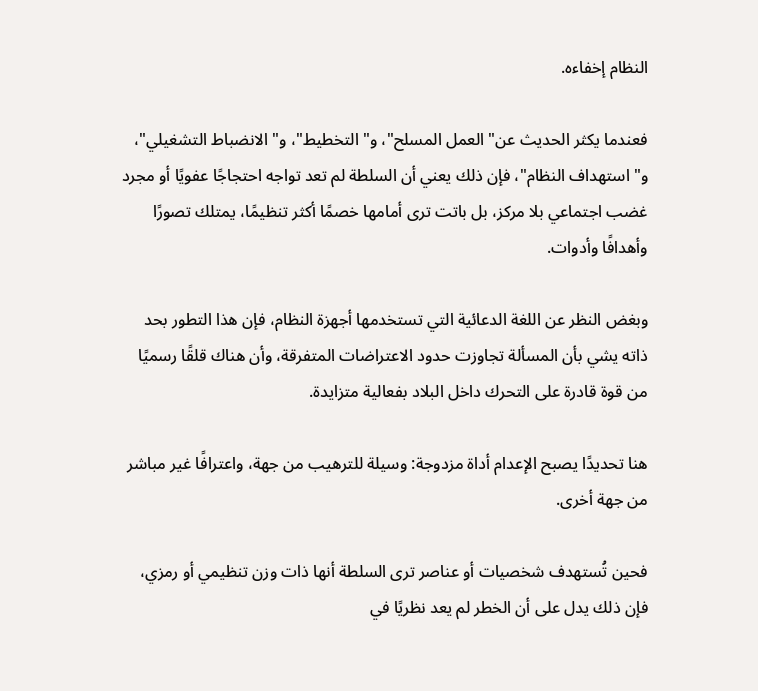النظام إخفاءه.

فعندما يكثر الحديث عن" العمل المسلح"، و" التخطيط"، و" الانضباط التشغيلي"، و" استهداف النظام"، فإن ذلك يعني أن السلطة لم تعد تواجه احتجاجًا عفويًا أو مجرد غضب اجتماعي بلا مركز، بل باتت ترى أمامها خصمًا أكثر تنظيمًا، يمتلك تصورًا وأهدافًا وأدوات.

وبغض النظر عن اللغة الدعائية التي تستخدمها أجهزة النظام، فإن هذا التطور بحد ذاته يشي بأن المسألة تجاوزت حدود الاعتراضات المتفرقة، وأن هناك قلقًا رسميًا من قوة قادرة على التحرك داخل البلاد بفعالية متزايدة.

هنا تحديدًا يصبح الإعدام أداة مزدوجة: وسيلة للترهيب من جهة، واعترافًا غير مباشر من جهة أخرى.

فحين تُستهدف شخصيات أو عناصر ترى السلطة أنها ذات وزن تنظيمي أو رمزي، فإن ذلك يدل على أن الخطر لم يعد نظريًا في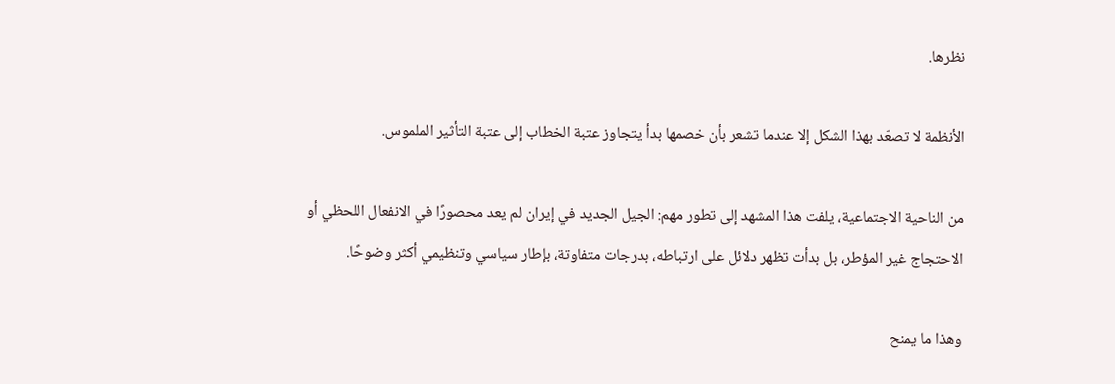نظرها.

الأنظمة لا تصعّد بهذا الشكل إلا عندما تشعر بأن خصمها بدأ يتجاوز عتبة الخطاب إلى عتبة التأثير الملموس.

من الناحية الاجتماعية، يلفت هذا المشهد إلى تطور مهم: الجيل الجديد في إيران لم يعد محصورًا في الانفعال اللحظي أو الاحتجاج غير المؤطر، بل بدأت تظهر دلائل على ارتباطه، بدرجات متفاوتة، بإطار سياسي وتنظيمي أكثر وضوحًا.

وهذا ما يمنح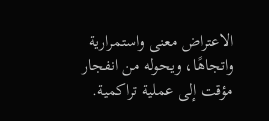الاعتراض معنى واستمرارية واتجاهًا، ويحوله من انفجار مؤقت إلى عملية تراكمية.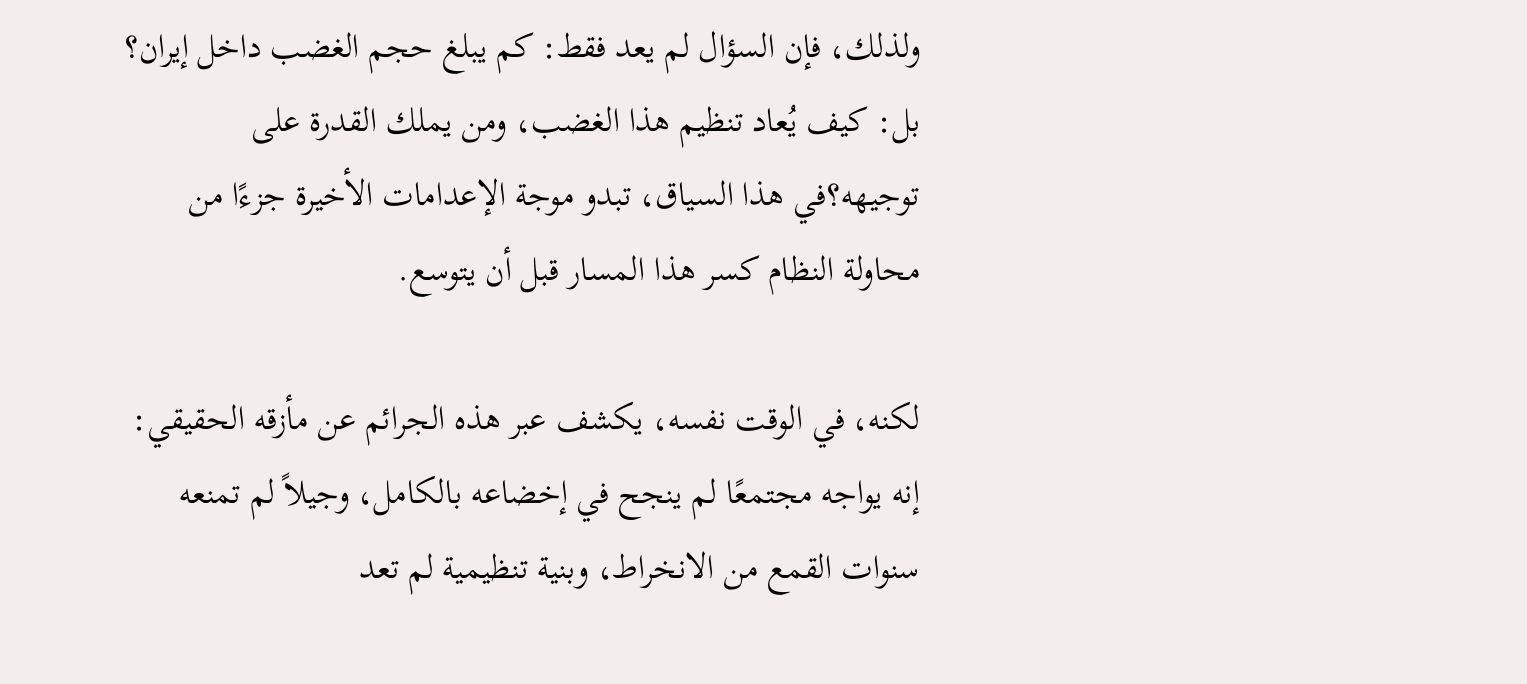ولذلك، فإن السؤال لم يعد فقط: كم يبلغ حجم الغضب داخل إيران؟ بل: كيف يُعاد تنظيم هذا الغضب، ومن يملك القدرة على توجيهه؟في هذا السياق، تبدو موجة الإعدامات الأخيرة جزءًا من محاولة النظام كسر هذا المسار قبل أن يتوسع.

لكنه، في الوقت نفسه، يكشف عبر هذه الجرائم عن مأزقه الحقيقي: إنه يواجه مجتمعًا لم ينجح في إخضاعه بالكامل، وجيلاً لم تمنعه سنوات القمع من الانخراط، وبنية تنظيمية لم تعد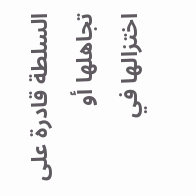السلطة قادرة على تجاهلها أو اختزالها في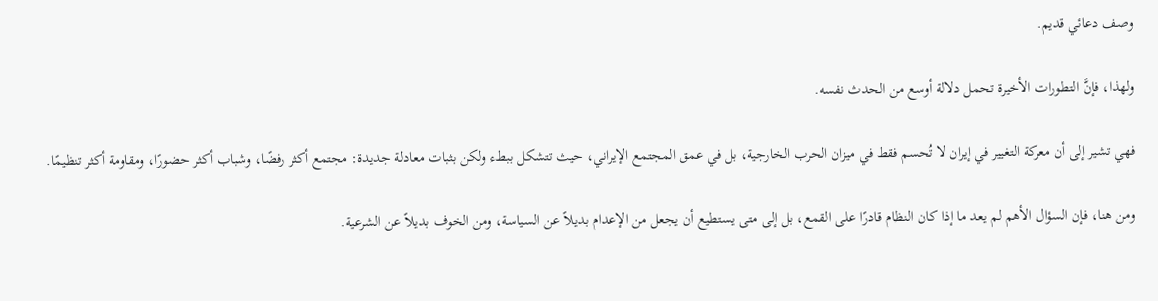وصف دعائي قديم.

ولهذا، فإنَّ التطورات الأخيرة تحمل دلالة أوسع من الحدث نفسه.

فهي تشير إلى أن معركة التغيير في إيران لا تُحسم فقط في ميزان الحرب الخارجية، بل في عمق المجتمع الإيراني، حيث تتشكل ببطء ولكن بثبات معادلة جديدة: مجتمع أكثر رفضًا، وشباب أكثر حضورًا، ومقاومة أكثر تنظيمًا.

ومن هنا، فإن السؤال الأهم لم يعد ما إذا كان النظام قادرًا على القمع، بل إلى متى يستطيع أن يجعل من الإعدام بديلاً عن السياسة، ومن الخوف بديلاً عن الشرعية.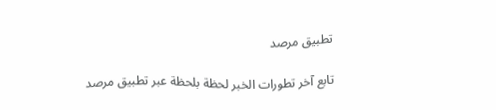تطبيق مرصد

تابع آخر تطورات الخبر لحظة بلحظة عبر تطبيق مرصد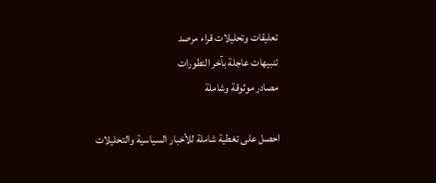تعليقات وتحليلات قراء مرصد
تنبيهات عاجلة بآخر التطورات
مصادر موثوقة وشاملة

احصل على تغطية شاملة للأخبار السياسية والتحليلات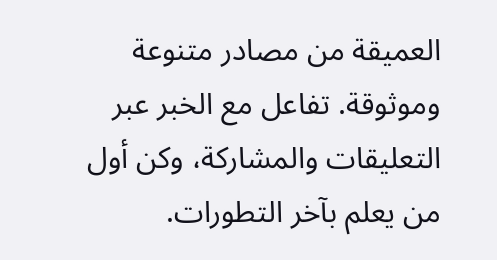العميقة من مصادر متنوعة وموثوقة. تفاعل مع الخبر عبر التعليقات والمشاركة، وكن أول من يعلم بآخر التطورات.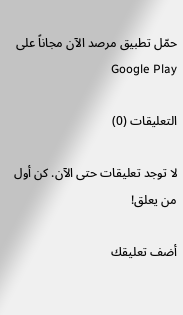حمّل تطبيق مرصد الآن مجاناً على Google Play

التعليقات (0)

لا توجد تعليقات حتى الآن. كن أول من يعلق!

أضف تعليقك